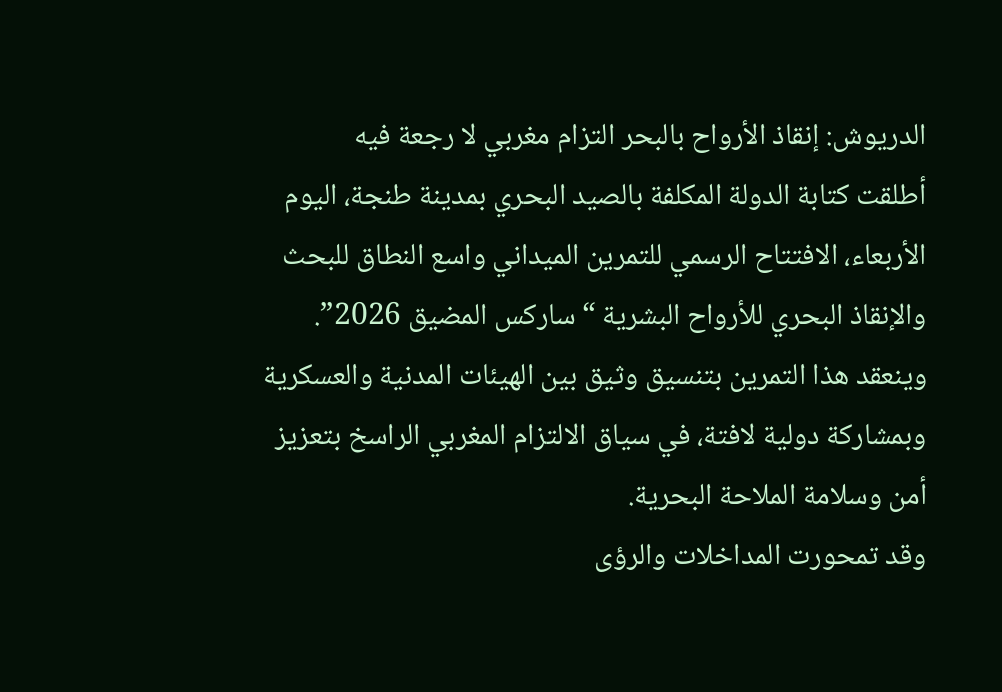الدريوش: إنقاذ الأرواح بالبحر التزام مغربي لا رجعة فيه
أطلقت كتابة الدولة المكلفة بالصيد البحري بمدينة طنجة، اليوم الأربعاء، الافتتاح الرسمي للتمرين الميداني واسع النطاق للبحث والإنقاذ البحري للأرواح البشرية “ساركس المضيق 2026”. وينعقد هذا التمرين بتنسيق وثيق بين الهيئات المدنية والعسكرية وبمشاركة دولية لافتة، في سياق الالتزام المغربي الراسخ بتعزيز أمن وسلامة الملاحة البحرية.
وقد تمحورت المداخلات والرؤى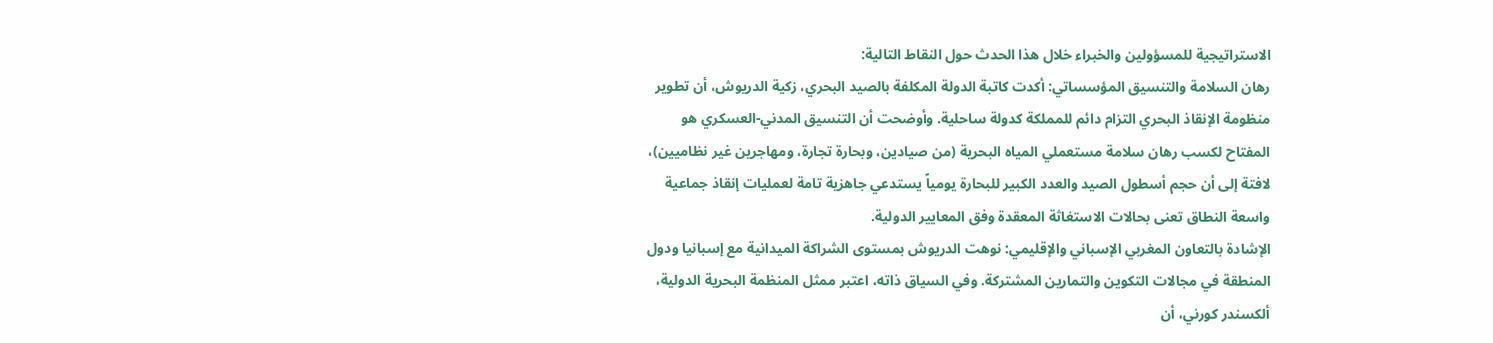الاستراتيجية للمسؤولين والخبراء خلال هذا الحدث حول النقاط التالية:
رهان السلامة والتنسيق المؤسساتي: أكدت كاتبة الدولة المكلفة بالصيد البحري، زكية الدريوش، أن تطوير منظومة الإنقاذ البحري التزام دائم للمملكة كدولة ساحلية. وأوضحت أن التنسيق المدني-العسكري هو المفتاح لكسب رهان سلامة مستعملي المياه البحرية (من صيادين، وبحارة تجارة، ومهاجرين غير نظاميين)، لافتة إلى أن حجم أسطول الصيد والعدد الكبير للبحارة يومياً يستدعي جاهزية تامة لعمليات إنقاذ جماعية واسعة النطاق تعنى بحالات الاستغاثة المعقدة وفق المعايير الدولية.
الإشادة بالتعاون المغربي الإسباني والإقليمي: نوهت الدريوش بمستوى الشراكة الميدانية مع إسبانيا ودول المنطقة في مجالات التكوين والتمارين المشتركة. وفي السياق ذاته، اعتبر ممثل المنظمة البحرية الدولية، ألكسندر كورني، أن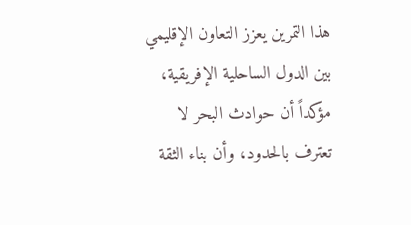هذا التمرين يعزز التعاون الإقليمي بين الدول الساحلية الإفريقية، مؤكداً أن حوادث البحر لا تعترف بالحدود، وأن بناء الثقة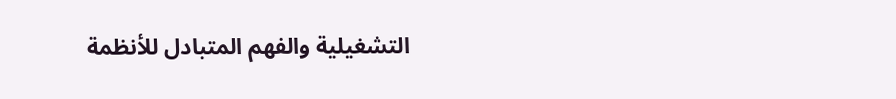التشغيلية والفهم المتبادل للأنظمة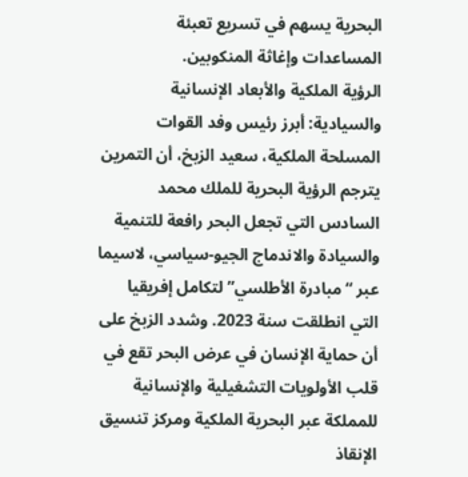البحرية يسهم في تسريع تعبئة المساعدات وإغاثة المنكوبين.
الرؤية الملكية والأبعاد الإنسانية والسيادية: أبرز رئيس وفد القوات المسلحة الملكية، سعيد الزبخ، أن التمرين يترجم الرؤية البحرية للملك محمد السادس التي تجعل البحر رافعة للتنمية والسيادة والاندماج الجيو-سياسي، لاسيما عبر “مبادرة الأطلسي” لتكامل إفريقيا التي انطلقت سنة 2023. وشدد الزبخ على أن حماية الإنسان في عرض البحر تقع في قلب الأولويات التشغيلية والإنسانية للمملكة عبر البحرية الملكية ومركز تنسيق الإنقاذ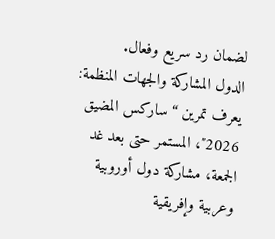لضمان رد سريع وفعال.
الدول المشاركة والجهات المنظمة: يعرف تمرين “ساركس المضيق 2026″، المستمر حتى بعد غد الجمعة، مشاركة دول أوروبية وعربية وإفريقية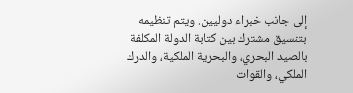إلى جانب خبراء دوليين. ويتم تنظيمه بتنسيق مشترك بين كتابة الدولة المكلفة بالصيد البحري، والبحرية الملكية، والدرك الملكي، والقوات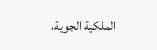الملكية الجوية،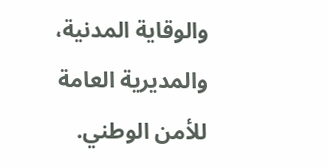والوقاية المدنية، والمديرية العامة للأمن الوطني.